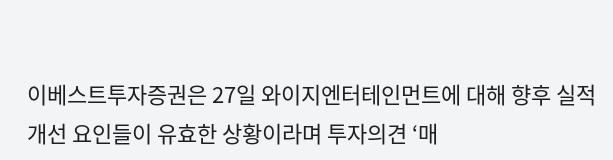이베스트투자증권은 27일 와이지엔터테인먼트에 대해 향후 실적개선 요인들이 유효한 상황이라며 투자의견 ‘매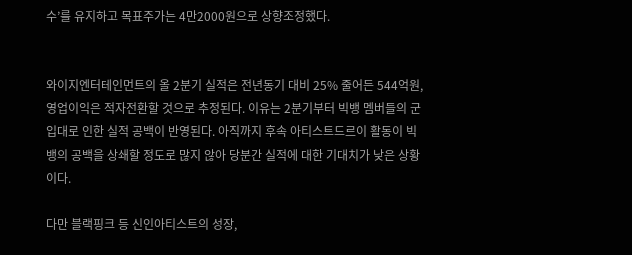수’를 유지하고 목표주가는 4만2000원으로 상향조정했다.


와이지엔터테인먼트의 올 2분기 실적은 전년동기 대비 25% 줄어든 544억원, 영업이익은 적자전환할 것으로 추정된다. 이유는 2분기부터 빅뱅 멤버들의 군입대로 인한 실적 공백이 반영된다. 아직까지 후속 아티스트드르이 활동이 빅뱅의 공백을 상쇄할 정도로 많지 않아 당분간 실적에 대한 기대치가 낮은 상황이다.

다만 블랙핑크 등 신인아티스트의 성장,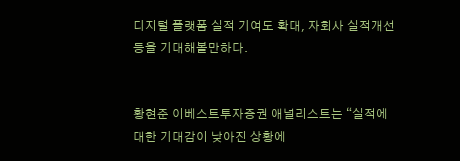디지털 플랫폼 실적 기여도 확대, 자회사 실적개선 등을 기대해볼만하다.


황현준 이베스트투자증권 애널리스트는 “실적에 대한 기대감이 낮아진 상황에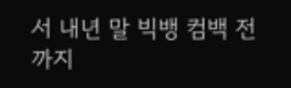서 내년 말 빅뱅 컴백 전까지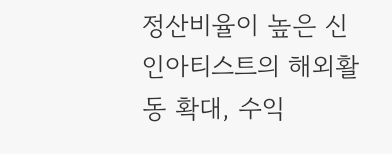정산비율이 높은 신인아티스트의 해외활동 확대, 수익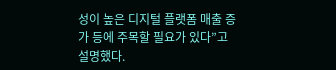성이 높은 디지털 플랫폼 매출 증가 등에 주목할 필요가 있다”고 설명했다.